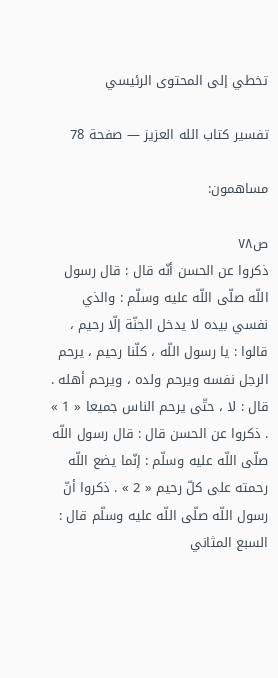تخطي إلى المحتوى الرئيسي

تفسير كتاب الله العزيز — صفحة 78

مساهمون:

ص٧٨
ذكروا عن الحسن أنّه قال : قال رسول اللّه صلّى اللّه عليه وسلّم : والذي نفسي بيده لا يدخل الجنّة إلّا رحيم ، قالوا : يا رسول اللّه ، كلّنا رحيم ، يرحم الرجل نفسه ويرحم ولده ، ويرحم أهله . قال : لا ، حتّى يرحم الناس جميعا « 1 » . ذكروا عن الحسن قال : قال رسول اللّه صلّى اللّه عليه وسلّم : إنّما يضع اللّه رحمته على كلّ رحيم « 2 » . ذكروا أنّ رسول اللّه صلّى اللّه عليه وسلّم قال : السبع المثاني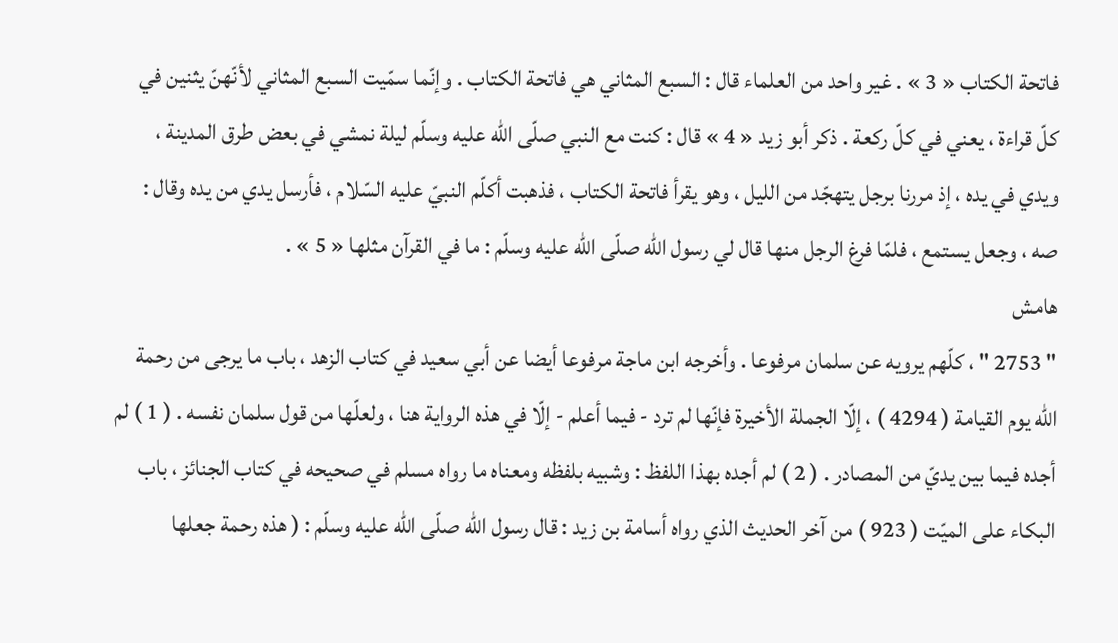فاتحة الكتاب « 3 » . غير واحد من العلماء قال : السبع المثاني هي فاتحة الكتاب . وإنّما سمّيت السبع المثاني لأنّهنّ يثنين في كلّ قراءة ، يعني في كلّ ركعة . ذكر أبو زيد « 4 » قال : كنت مع النبي صلّى اللّه عليه وسلّم ليلة نمشي في بعض طرق المدينة ، ويدي في يده ، إذ مررنا برجل يتهجّد من الليل ، وهو يقرأ فاتحة الكتاب ، فذهبت أكلّم النبيّ عليه السّلام ، فأرسل يدي من يده وقال : صه ، وجعل يستمع ، فلمّا فرغ الرجل منها قال لي رسول اللّه صلّى اللّه عليه وسلّم : ما في القرآن مثلها « 5 » .
هامش
" 2753 " ، كلّهم يرويه عن سلمان مرفوعا . وأخرجه ابن ماجة مرفوعا أيضا عن أبي سعيد في كتاب الزهد ، باب ما يرجى من رحمة اللّه يوم القيامة ( 4294 ) ، إلّا الجملة الأخيرة فإنّها لم ترد - فيما أعلم - إلّا في هذه الرواية هنا ، ولعلّها من قول سلمان نفسه . ( 1 ) لم أجده فيما بين يديّ من المصادر . ( 2 ) لم أجده بهذا اللفظ : وشبيه بلفظه ومعناه ما رواه مسلم في صحيحه في كتاب الجنائز ، باب البكاء على الميّت ( 923 ) من آخر الحديث الذي رواه أسامة بن زيد : قال رسول اللّه صلّى اللّه عليه وسلّم : ( هذه رحمة جعلها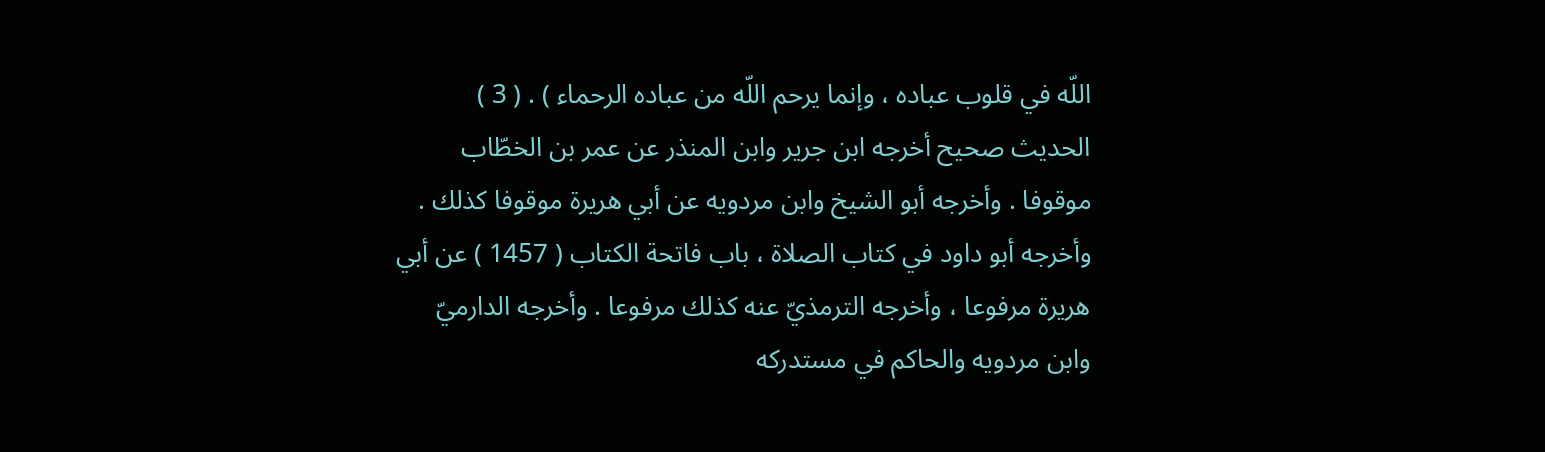اللّه في قلوب عباده ، وإنما يرحم اللّه من عباده الرحماء ) . ( 3 ) الحديث صحيح أخرجه ابن جرير وابن المنذر عن عمر بن الخطّاب موقوفا . وأخرجه أبو الشيخ وابن مردويه عن أبي هريرة موقوفا كذلك . وأخرجه أبو داود في كتاب الصلاة ، باب فاتحة الكتاب ( 1457 ) عن أبي هريرة مرفوعا ، وأخرجه الترمذيّ عنه كذلك مرفوعا . وأخرجه الدارميّ وابن مردويه والحاكم في مستدركه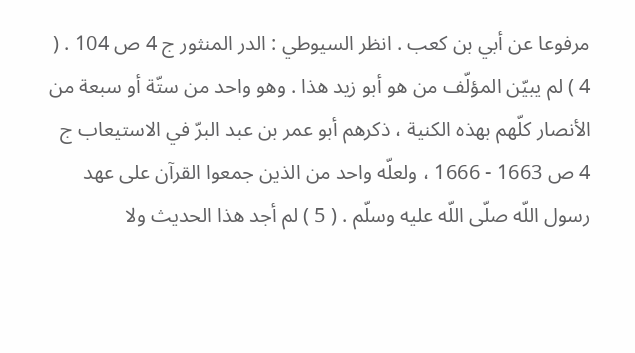مرفوعا عن أبي بن كعب . انظر السيوطي : الدر المنثور ج 4 ص 104 . ( 4 ) لم يبيّن المؤلّف من هو أبو زيد هذا . وهو واحد من ستّة أو سبعة من الأنصار كلّهم بهذه الكنية ، ذكرهم أبو عمر بن عبد البرّ في الاستيعاب ج 4 ص 1663 - 1666 ، ولعلّه واحد من الذين جمعوا القرآن على عهد رسول اللّه صلّى اللّه عليه وسلّم . ( 5 ) لم أجد هذا الحديث ولا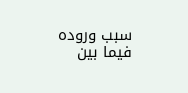سبب وروده فيما بين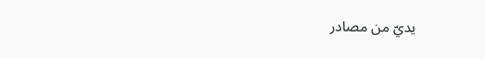يديّ من مصادر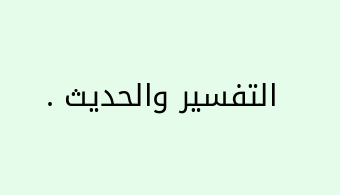التفسير والحديث .